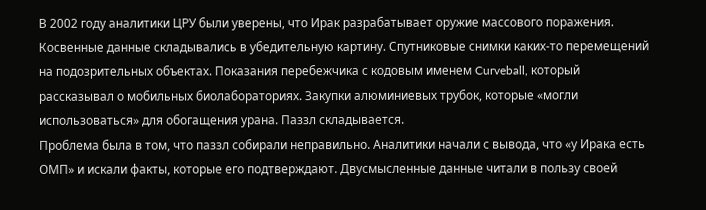В 2002 году аналитики ЦРУ были уверены, что Ирак разрабатывает оружие массового поражения. Косвенные данные складывались в убедительную картину. Спутниковые снимки каких-то перемещений на подозрительных объектах. Показания перебежчика с кодовым именем Curveball, который рассказывал о мобильных биолабораториях. Закупки алюминиевых трубок, которые «могли использоваться» для обогащения урана. Паззл складывается.
Проблема была в том, что паззл собирали неправильно. Аналитики начали с вывода, что «у Ирака есть ОМП» и искали факты, которые его подтверждают. Двусмысленные данные читали в пользу своей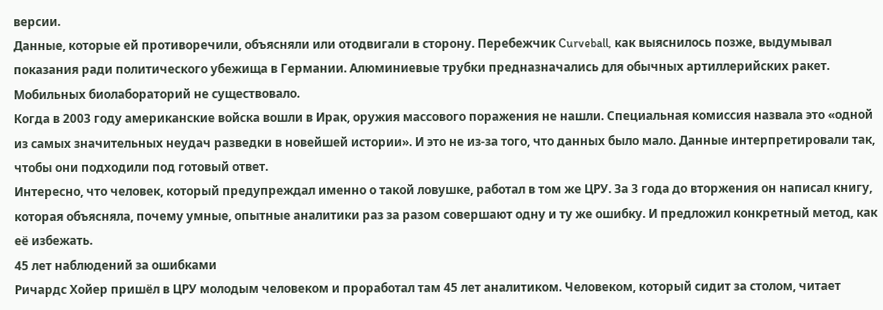версии.
Данные, которые ей противоречили, объясняли или отодвигали в сторону. Перебежчик Curveball, как выяснилось позже, выдумывал показания ради политического убежища в Германии. Алюминиевые трубки предназначались для обычных артиллерийских ракет. Мобильных биолабораторий не существовало.
Когда в 2003 году американские войска вошли в Ирак, оружия массового поражения не нашли. Специальная комиссия назвала это «одной из самых значительных неудач разведки в новейшей истории». И это не из-за того, что данных было мало. Данные интерпретировали так, чтобы они подходили под готовый ответ.
Интересно, что человек, который предупреждал именно о такой ловушке, работал в том же ЦРУ. За 3 года до вторжения он написал книгу, которая объясняла, почему умные, опытные аналитики раз за разом совершают одну и ту же ошибку. И предложил конкретный метод, как её избежать.
45 лет наблюдений за ошибками
Ричардс Хойер пришёл в ЦРУ молодым человеком и проработал там 45 лет аналитиком. Человеком, который сидит за столом, читает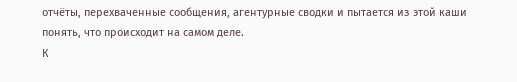отчёты, перехваченные сообщения, агентурные сводки и пытается из этой каши понять, что происходит на самом деле.
К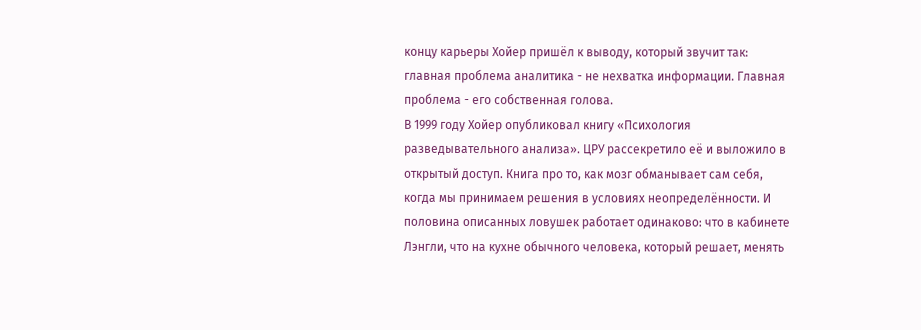концу карьеры Хойер пришёл к выводу, который звучит так: главная проблема аналитика - не нехватка информации. Главная проблема - его собственная голова.
В 1999 году Хойер опубликовал книгу «Психология разведывательного анализа». ЦРУ рассекретило её и выложило в открытый доступ. Книга про то, как мозг обманывает сам себя, когда мы принимаем решения в условиях неопределённости. И половина описанных ловушек работает одинаково: что в кабинете Лэнгли, что на кухне обычного человека, который решает, менять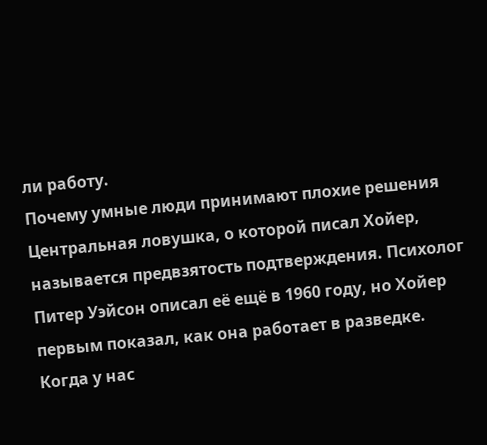ли работу.
Почему умные люди принимают плохие решения
Центральная ловушка, о которой писал Хойер, называется предвзятость подтверждения. Психолог Питер Уэйсон описал её ещё в 1960 году, но Хойер первым показал, как она работает в разведке.
Когда у нас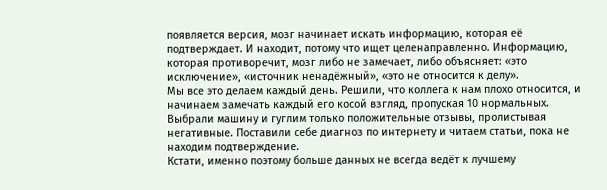появляется версия, мозг начинает искать информацию, которая её подтверждает. И находит, потому что ищет целенаправленно. Информацию, которая противоречит, мозг либо не замечает, либо объясняет: «это исключение», «источник ненадёжный», «это не относится к делу».
Мы все это делаем каждый день. Решили, что коллега к нам плохо относится, и начинаем замечать каждый его косой взгляд, пропуская 10 нормальных. Выбрали машину и гуглим только положительные отзывы, пролистывая негативные. Поставили себе диагноз по интернету и читаем статьи, пока не находим подтверждение.
Кстати, именно поэтому больше данных не всегда ведёт к лучшему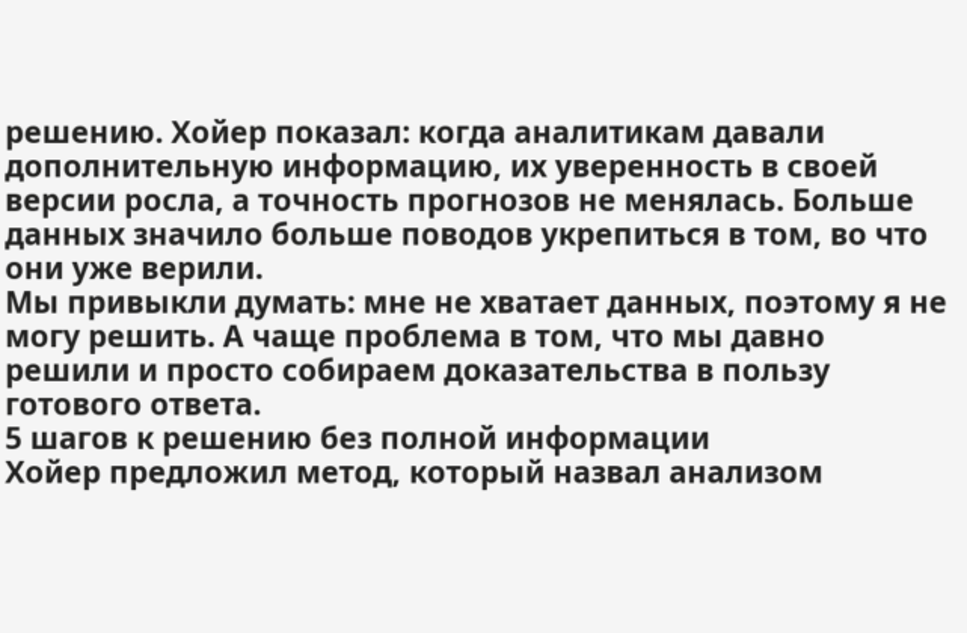решению. Хойер показал: когда аналитикам давали дополнительную информацию, их уверенность в своей версии росла, а точность прогнозов не менялась. Больше данных значило больше поводов укрепиться в том, во что они уже верили.
Мы привыкли думать: мне не хватает данных, поэтому я не могу решить. А чаще проблема в том, что мы давно решили и просто собираем доказательства в пользу готового ответа.
5 шагов к решению без полной информации
Хойер предложил метод, который назвал анализом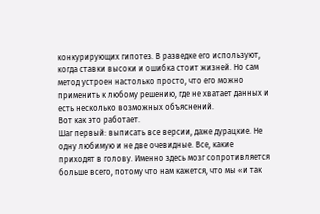конкурирующих гипотез. В разведке его используют, когда ставки высоки и ошибка стоит жизней. Но сам метод устроен настолько просто, что его можно применить к любому решению, где не хватает данных и есть несколько возможных объяснений.
Вот как это работает.
Шаг первый: выписать все версии, даже дурацкие. Не одну любимую и не две очевидные. Все, какие приходят в голову. Именно здесь мозг сопротивляется больше всего, потому что нам кажется, что мы «и так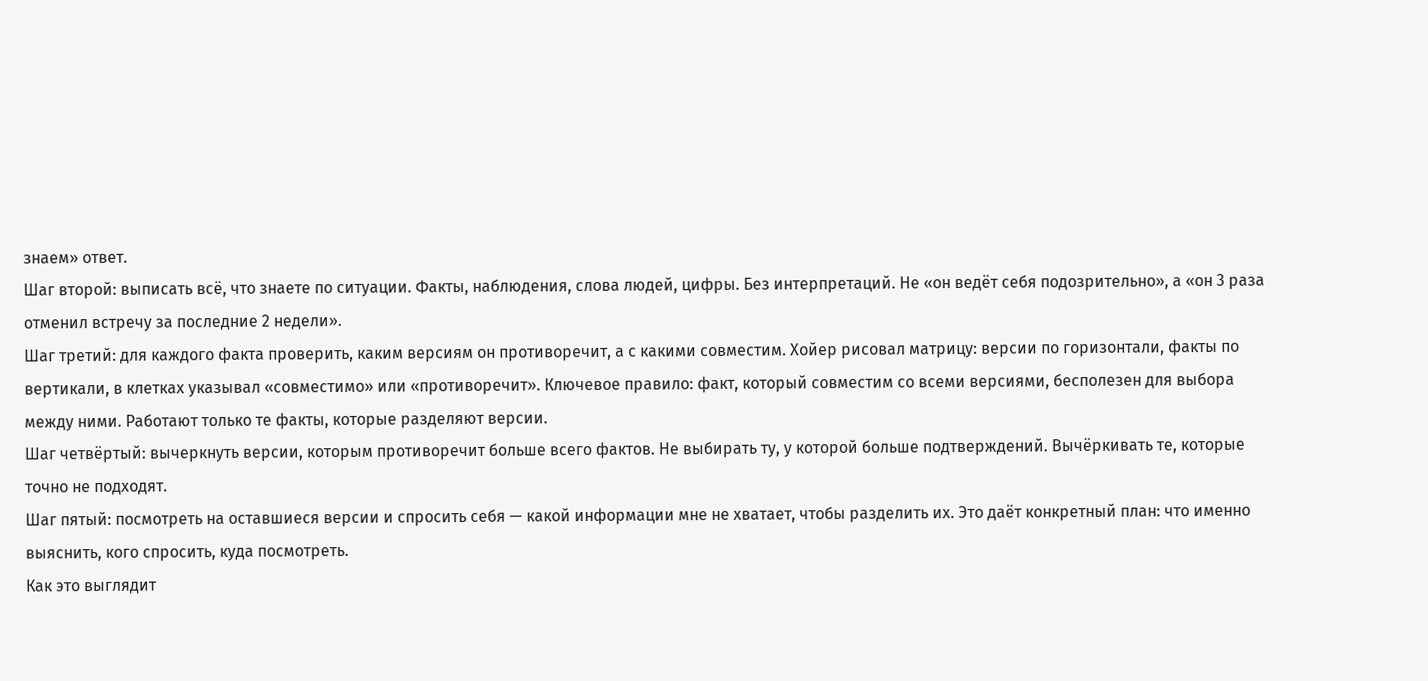знаем» ответ.
Шаг второй: выписать всё, что знаете по ситуации. Факты, наблюдения, слова людей, цифры. Без интерпретаций. Не «он ведёт себя подозрительно», а «он 3 раза отменил встречу за последние 2 недели».
Шаг третий: для каждого факта проверить, каким версиям он противоречит, а с какими совместим. Хойер рисовал матрицу: версии по горизонтали, факты по вертикали, в клетках указывал «совместимо» или «противоречит». Ключевое правило: факт, который совместим со всеми версиями, бесполезен для выбора между ними. Работают только те факты, которые разделяют версии.
Шаг четвёртый: вычеркнуть версии, которым противоречит больше всего фактов. Не выбирать ту, у которой больше подтверждений. Вычёркивать те, которые точно не подходят.
Шаг пятый: посмотреть на оставшиеся версии и спросить себя — какой информации мне не хватает, чтобы разделить их. Это даёт конкретный план: что именно выяснить, кого спросить, куда посмотреть.
Как это выглядит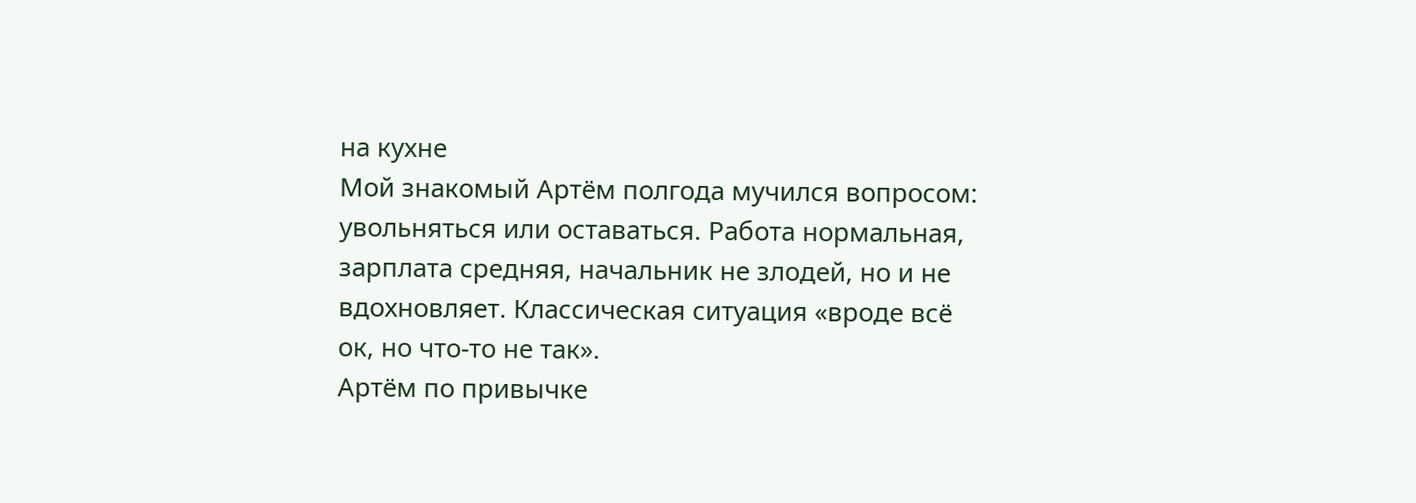на кухне
Мой знакомый Артём полгода мучился вопросом: увольняться или оставаться. Работа нормальная, зарплата средняя, начальник не злодей, но и не вдохновляет. Классическая ситуация «вроде всё ок, но что-то не так».
Артём по привычке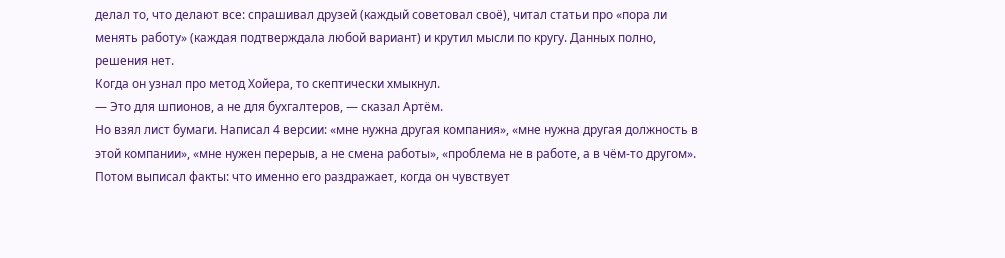делал то, что делают все: спрашивал друзей (каждый советовал своё), читал статьи про «пора ли менять работу» (каждая подтверждала любой вариант) и крутил мысли по кругу. Данных полно, решения нет.
Когда он узнал про метод Хойера, то скептически хмыкнул.
— Это для шпионов, а не для бухгалтеров, — сказал Артём.
Но взял лист бумаги. Написал 4 версии: «мне нужна другая компания», «мне нужна другая должность в этой компании», «мне нужен перерыв, а не смена работы», «проблема не в работе, а в чём-то другом». Потом выписал факты: что именно его раздражает, когда он чувствует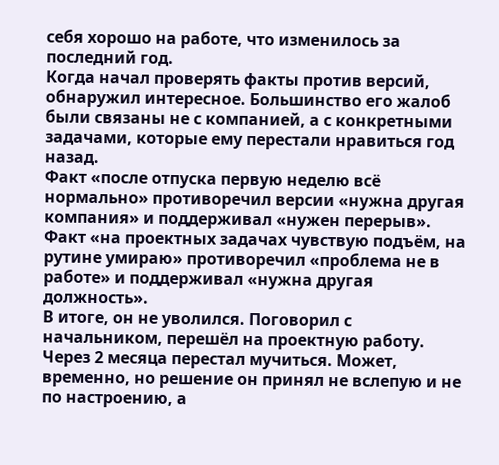себя хорошо на работе, что изменилось за последний год.
Когда начал проверять факты против версий, обнаружил интересное. Большинство его жалоб были связаны не с компанией, а с конкретными задачами, которые ему перестали нравиться год назад.
Факт «после отпуска первую неделю всё нормально» противоречил версии «нужна другая компания» и поддерживал «нужен перерыв». Факт «на проектных задачах чувствую подъём, на рутине умираю» противоречил «проблема не в работе» и поддерживал «нужна другая должность».
В итоге, он не уволился. Поговорил с начальником, перешёл на проектную работу. Через 2 месяца перестал мучиться. Может, временно, но решение он принял не вслепую и не по настроению, а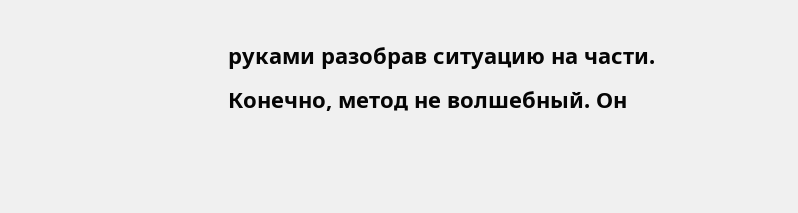руками разобрав ситуацию на части.
Конечно, метод не волшебный. Он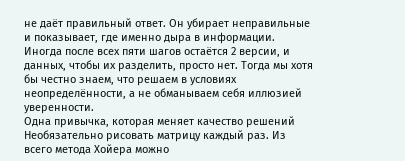не даёт правильный ответ. Он убирает неправильные и показывает, где именно дыра в информации. Иногда после всех пяти шагов остаётся 2 версии, и данных, чтобы их разделить, просто нет. Тогда мы хотя бы честно знаем, что решаем в условиях неопределённости, а не обманываем себя иллюзией уверенности.
Одна привычка, которая меняет качество решений
Необязательно рисовать матрицу каждый раз. Из всего метода Хойера можно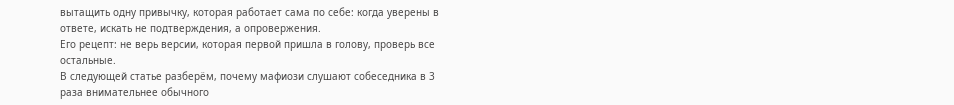вытащить одну привычку, которая работает сама по себе: когда уверены в ответе, искать не подтверждения, а опровержения.
Его рецепт: не верь версии, которая первой пришла в голову, проверь все остальные.
В следующей статье разберём, почему мафиози слушают собеседника в 3 раза внимательнее обычного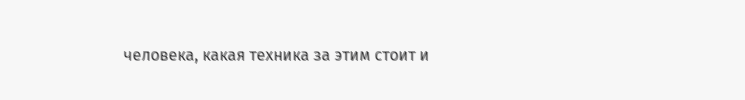человека, какая техника за этим стоит и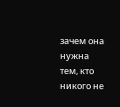зачем она нужна тем, кто никого не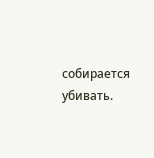собирается убивать.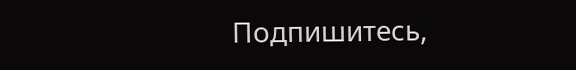Подпишитесь,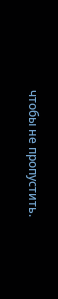чтобы не пропустить.